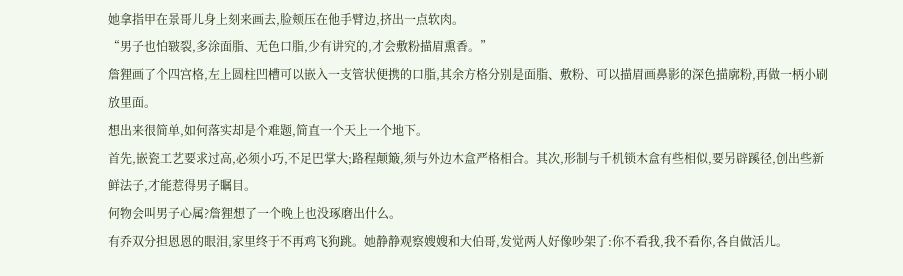她拿指甲在景哥儿身上刻来画去,脸颊压在他手臂边,挤出一点软肉。
“男子也怕皲裂,多涂面脂、无色口脂,少有讲究的,才会敷粉描眉熏香。”
詹狸画了个四宫格,左上圆柱凹槽可以嵌入一支管状便携的口脂,其余方格分别是面脂、敷粉、可以描眉画鼻影的深色描廓粉,再做一柄小刷放里面。
想出来很简单,如何落实却是个难题,简直一个天上一个地下。
首先,嵌瓷工艺要求过高,必须小巧,不足巴掌大;路程颠簸,须与外边木盒严格相合。其次,形制与千机锁木盒有些相似,要另辟蹊径,创出些新鲜法子,才能惹得男子瞩目。
何物会叫男子心属?詹狸想了一个晚上也没琢磨出什么。
有乔双分担恩恩的眼泪,家里终于不再鸡飞狗跳。她静静观察嫂嫂和大伯哥,发觉两人好像吵架了:你不看我,我不看你,各自做活儿。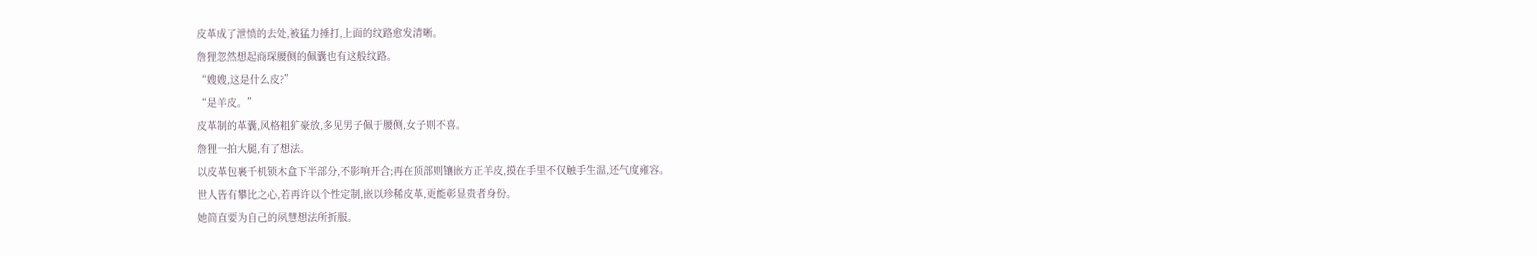皮革成了泄愤的去处,被猛力捶打,上面的纹路愈发清晰。
詹狸忽然想起商琛腰侧的佩囊也有这般纹路。
“嫂嫂,这是什么皮?”
“是羊皮。”
皮革制的革囊,风格粗犷豪放,多见男子佩于腰侧,女子则不喜。
詹狸一拍大腿,有了想法。
以皮革包裹千机锁木盒下半部分,不影响开合;再在顶部则镶嵌方正羊皮,摸在手里不仅触手生温,还气度雍容。
世人皆有攀比之心,若再许以个性定制,嵌以珍稀皮革,更能彰显贵者身份。
她简直要为自己的夙慧想法所折服。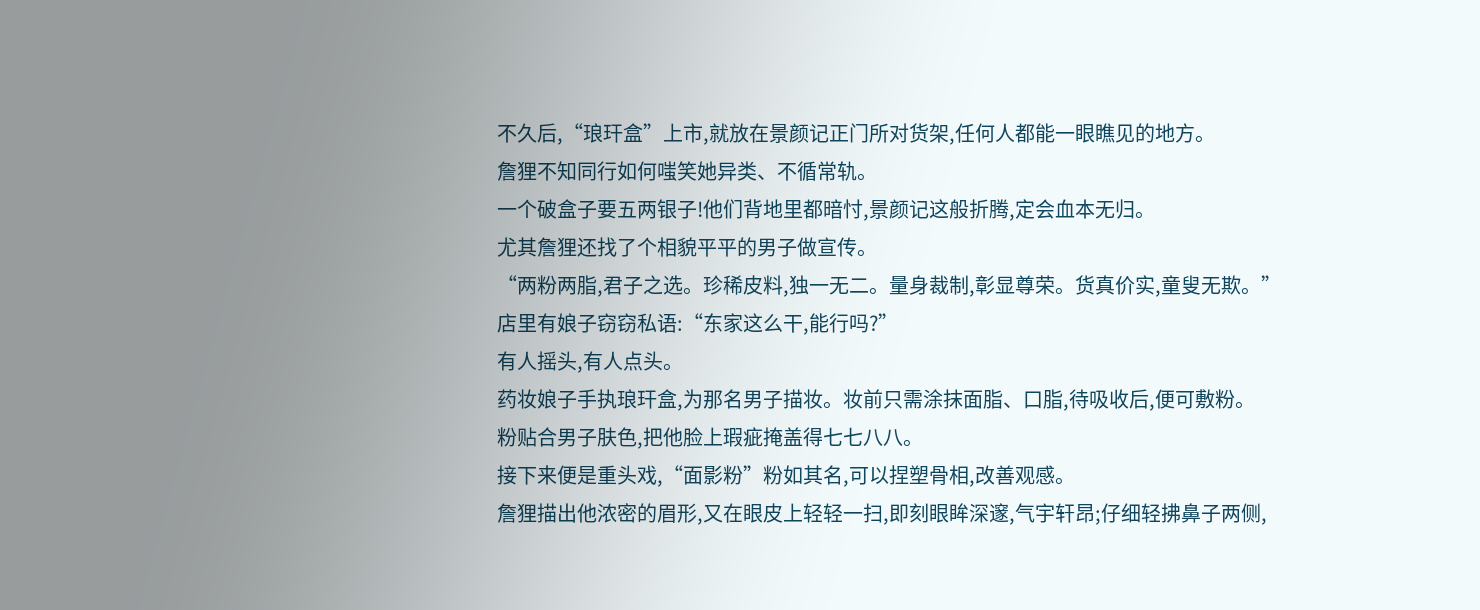不久后,“琅玕盒”上市,就放在景颜记正门所对货架,任何人都能一眼瞧见的地方。
詹狸不知同行如何嗤笑她异类、不循常轨。
一个破盒子要五两银子!他们背地里都暗忖,景颜记这般折腾,定会血本无归。
尤其詹狸还找了个相貌平平的男子做宣传。
“两粉两脂,君子之选。珍稀皮料,独一无二。量身裁制,彰显尊荣。货真价实,童叟无欺。”
店里有娘子窃窃私语:“东家这么干,能行吗?”
有人摇头,有人点头。
药妆娘子手执琅玕盒,为那名男子描妆。妆前只需涂抹面脂、口脂,待吸收后,便可敷粉。
粉贴合男子肤色,把他脸上瑕疵掩盖得七七八八。
接下来便是重头戏,“面影粉”粉如其名,可以捏塑骨相,改善观感。
詹狸描出他浓密的眉形,又在眼皮上轻轻一扫,即刻眼眸深邃,气宇轩昂;仔细轻拂鼻子两侧,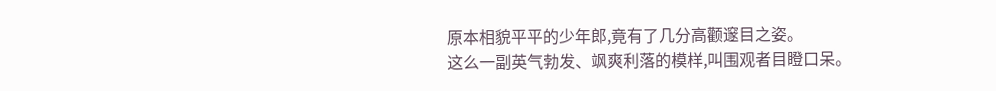原本相貌平平的少年郎,竟有了几分高颧邃目之姿。
这么一副英气勃发、飒爽利落的模样,叫围观者目瞪口呆。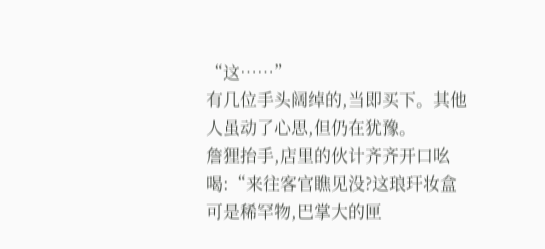“这……”
有几位手头阔绰的,当即买下。其他人虽动了心思,但仍在犹豫。
詹狸抬手,店里的伙计齐齐开口吆喝:“来往客官瞧见没?这琅玕妆盒可是稀罕物,巴掌大的匣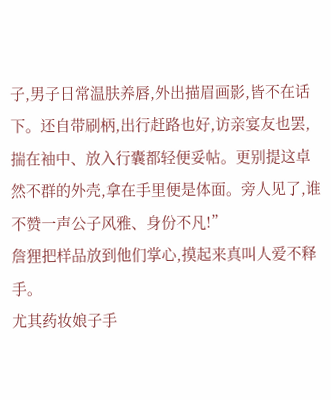子,男子日常温肤养唇,外出描眉画影,皆不在话下。还自带刷柄,出行赶路也好,访亲宴友也罢,揣在袖中、放入行囊都轻便妥帖。更别提这卓然不群的外壳,拿在手里便是体面。旁人见了,谁不赞一声公子风雅、身份不凡!”
詹狸把样品放到他们掌心,摸起来真叫人爱不释手。
尤其药妆娘子手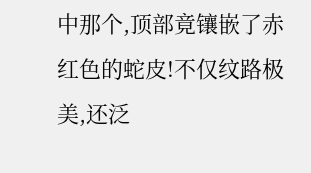中那个,顶部竟镶嵌了赤红色的蛇皮!不仅纹路极美,还泛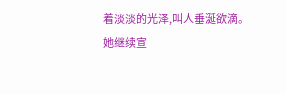着淡淡的光泽,叫人垂涎欲滴。
她继续宣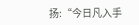扬:“今日凡入手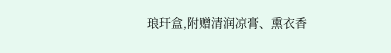琅玕盒,附赠清润凉膏、熏衣香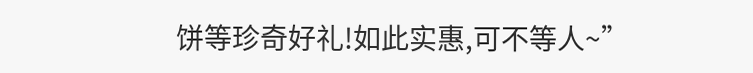饼等珍奇好礼!如此实惠,可不等人~”